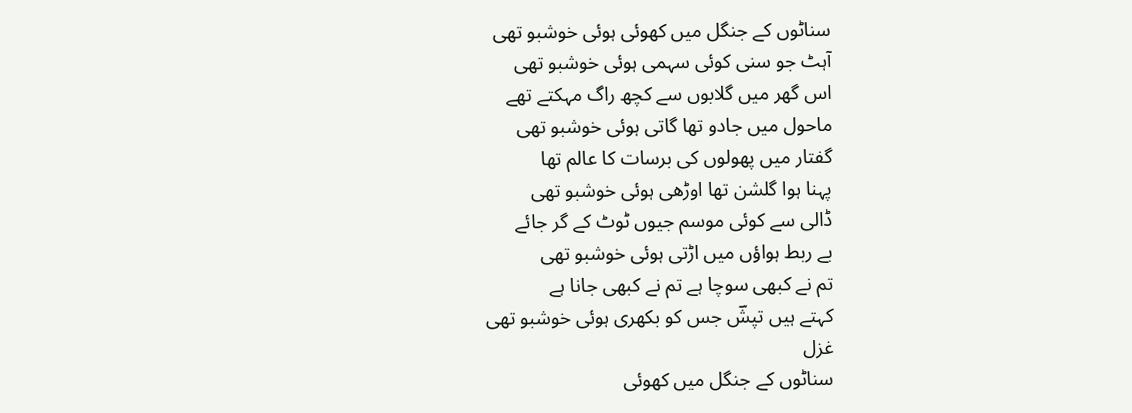سناٹوں کے جنگل میں کھوئی ہوئی خوشبو تھی
آہٹ جو سنی کوئی سہمی ہوئی خوشبو تھی
اس گھر میں گلابوں سے کچھ راگ مہکتے تھے
ماحول میں جادو تھا گاتی ہوئی خوشبو تھی
گفتار میں پھولوں کی برسات کا عالم تھا
پہنا ہوا گلشن تھا اوڑھی ہوئی خوشبو تھی
ڈالی سے کوئی موسم جیوں ٹوٹ کے گر جائے
بے ربط ہواؤں میں اڑتی ہوئی خوشبو تھی
تم نے کبھی سوچا ہے تم نے کبھی جانا ہے
کہتے ہیں تپشؔ جس کو بکھری ہوئی خوشبو تھی
غزل
سناٹوں کے جنگل میں کھوئی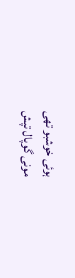ہوئی خوشبو تھی
مونی گوپال تپش